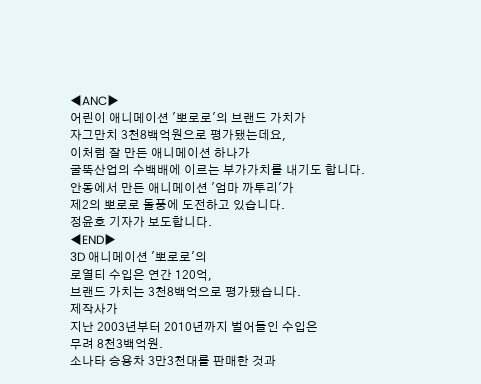◀ANC▶
어린이 애니메이션 '뽀로로'의 브랜드 가치가
자그만치 3천8백억원으로 평가됐는데요,
이처럼 잘 만든 애니메이션 하나가
굴뚝산업의 수백배에 이르는 부가가치를 내기도 합니다.
안동에서 만든 애니메이션 '엄마 까투리'가
제2의 뽀로로 돌풍에 도전하고 있습니다.
정윤호 기자가 보도합니다.
◀END▶
3D 애니메이션 '뽀로로'의
로열티 수입은 연간 120억,
브랜드 가치는 3천8백억으로 평가됐습니다.
제작사가
지난 2003년부터 2010년까지 벌어들인 수입은
무려 8천3백억원.
소나타 승용차 3만3천대를 판매한 것과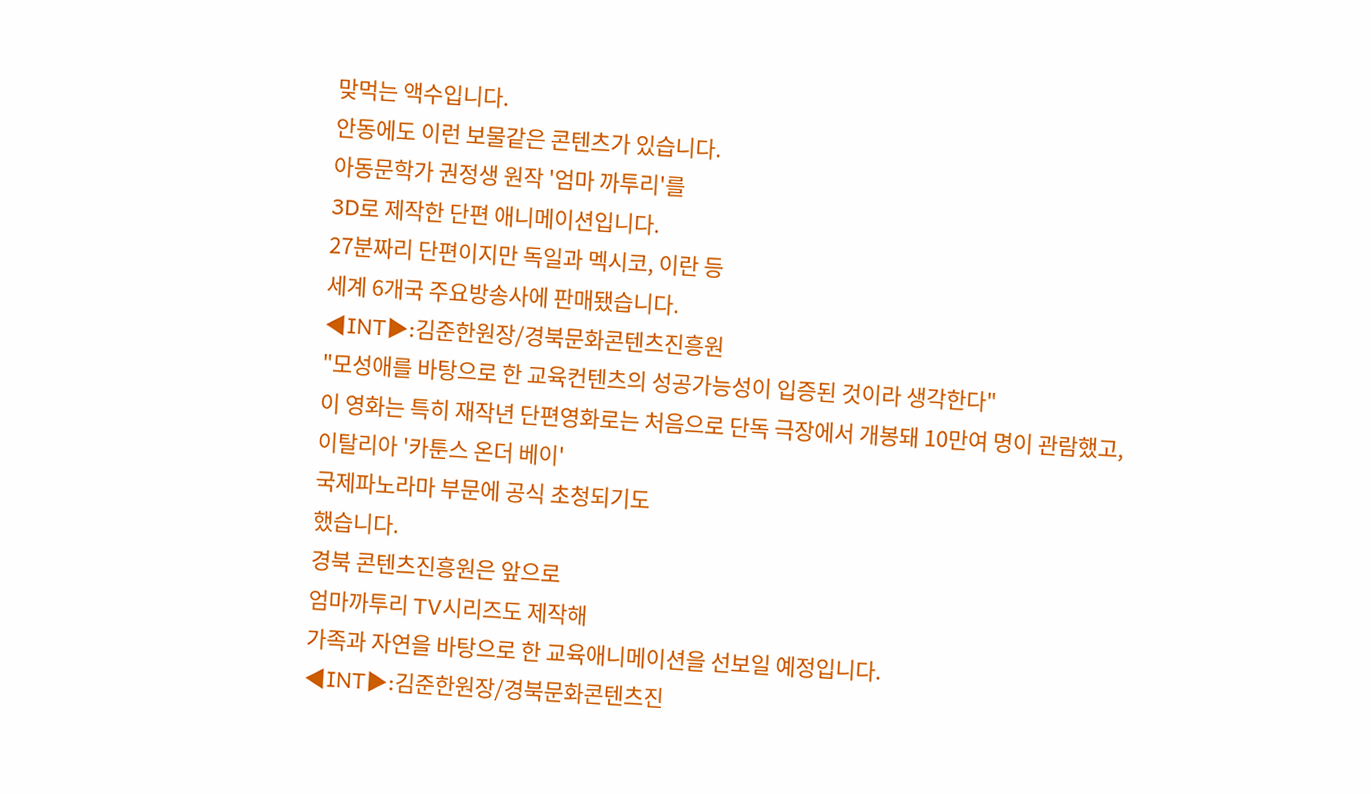맞먹는 액수입니다.
안동에도 이런 보물같은 콘텐츠가 있습니다.
아동문학가 권정생 원작 '엄마 까투리'를
3D로 제작한 단편 애니메이션입니다.
27분짜리 단편이지만 독일과 멕시코, 이란 등
세계 6개국 주요방송사에 판매됐습니다.
◀INT▶:김준한원장/경북문화콘텐츠진흥원
"모성애를 바탕으로 한 교육컨텐츠의 성공가능성이 입증된 것이라 생각한다"
이 영화는 특히 재작년 단편영화로는 처음으로 단독 극장에서 개봉돼 10만여 명이 관람했고,
이탈리아 '카툰스 온더 베이'
국제파노라마 부문에 공식 초청되기도
했습니다.
경북 콘텐츠진흥원은 앞으로
엄마까투리 TV시리즈도 제작해
가족과 자연을 바탕으로 한 교육애니메이션을 선보일 예정입니다.
◀INT▶:김준한원장/경북문화콘텐츠진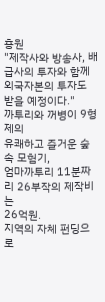흥원
"제작사와 방송사, 배급사의 투자와 함께
외국자본의 투자도 받을 예정이다."
까투리와 꺼병이 9형제의
유쾌하고 즐거운 숲 속 모험기,
엄마까투리 11분짜리 26부작의 제작비는
26억원.
지역의 자체 펀딩으로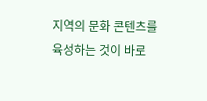지역의 문화 콘텐츠를 육성하는 것이 바로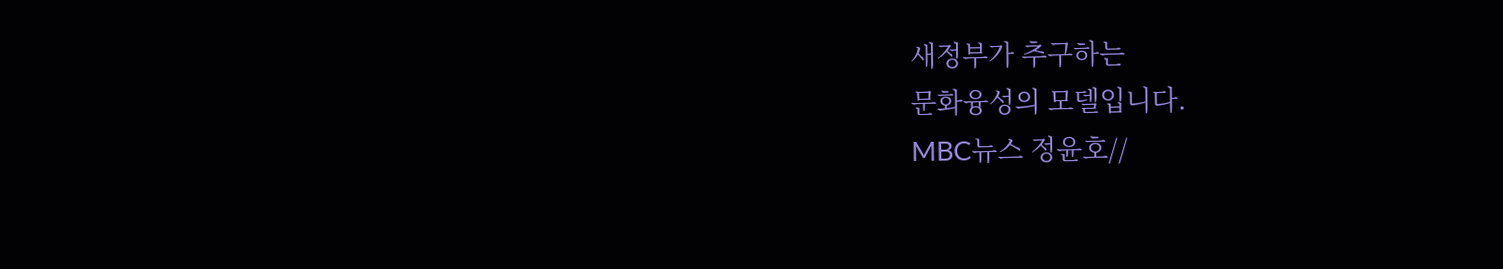새정부가 추구하는
문화융성의 모델입니다.
MBC뉴스 정윤호//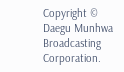Copyright © Daegu Munhwa Broadcasting Corporation.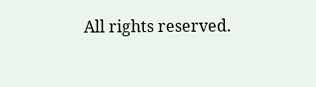All rights reserved.